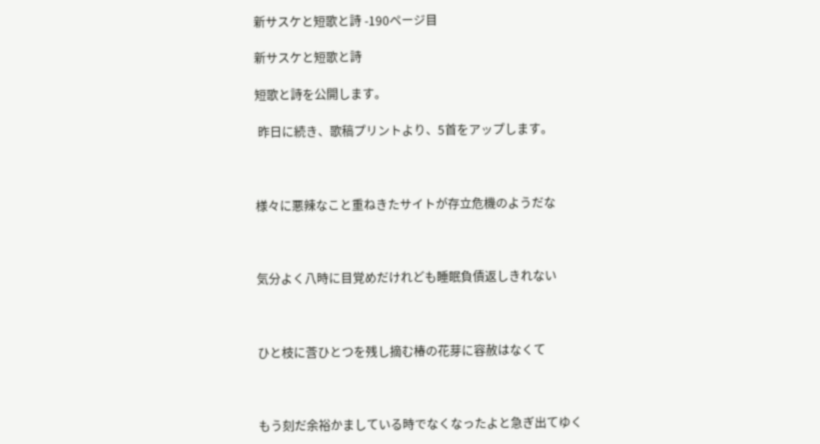新サスケと短歌と詩 -190ページ目

新サスケと短歌と詩

短歌と詩を公開します。

 昨日に続き、歌稿プリントより、5首をアップします。



様々に悪辣なこと重ねきたサイトが存立危機のようだな



気分よく八時に目覚めだけれども睡眠負債返しきれない



ひと枝に莟ひとつを残し摘む椿の花芽に容赦はなくて



もう刻だ余裕かましている時でなくなったよと急ぎ出てゆく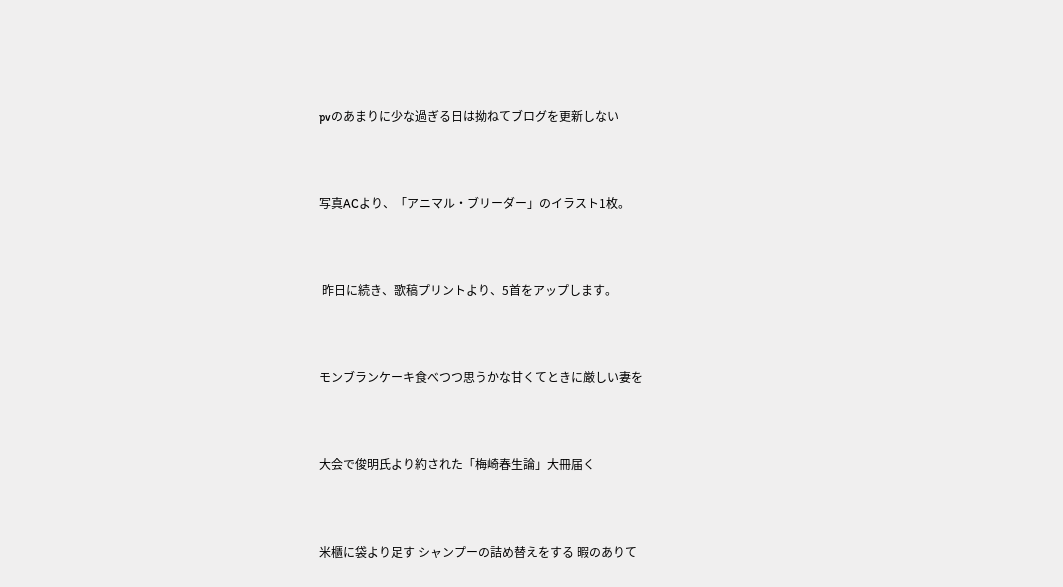pvのあまりに少な過ぎる日は拗ねてブログを更新しない



写真ACより、「アニマル・ブリーダー」のイラスト1枚。



 昨日に続き、歌稿プリントより、5首をアップします。



モンブランケーキ食べつつ思うかな甘くてときに厳しい妻を



大会で俊明氏より約された「梅崎春生論」大冊届く



米櫃に袋より足す シャンプーの詰め替えをする 暇のありて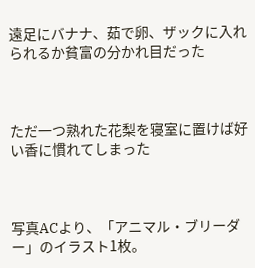遠足にバナナ、茹で卵、ザックに入れられるか貧富の分かれ目だった



ただ一つ熟れた花梨を寝室に置けば好い香に慣れてしまった



写真ACより、「アニマル・ブリーダー」のイラスト1枚。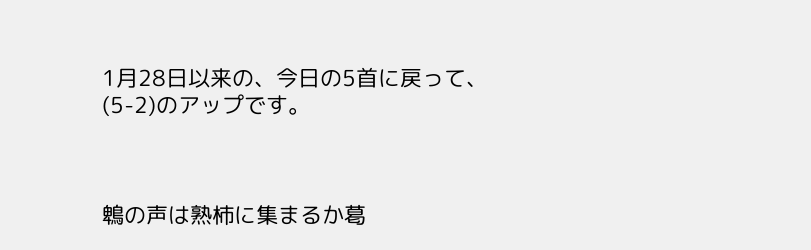1月28日以来の、今日の5首に戻って、(5-2)のアップです。



鵯の声は熟柿に集まるか葛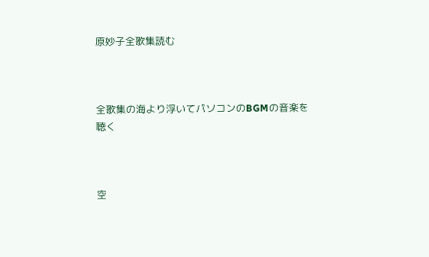原妙子全歌集読む



全歌集の海より浮いてパソコンのBGMの音楽を聴く



空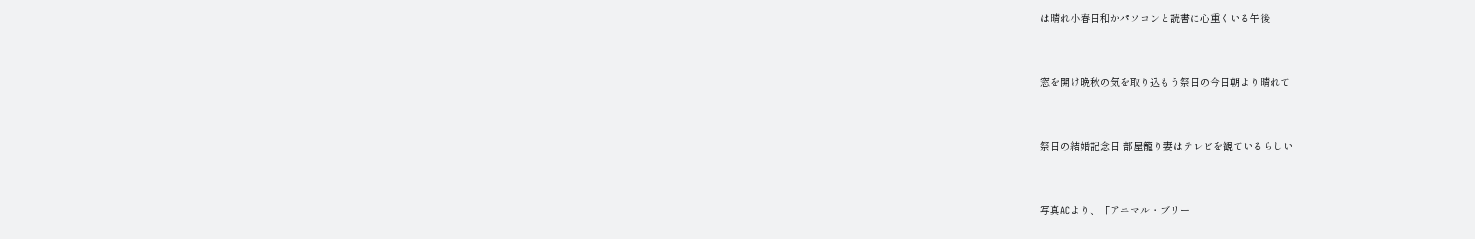は晴れ小春日和かパソコンと読書に心重くいる午後



窓を開け晩秋の気を取り込もう祭日の今日朝より晴れて



祭日の結婚記念日 部屋籠り妻はテレビを観ているらしい



写真ACより、「アニマル・ブリー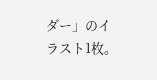ダー」のイラスト1枚。